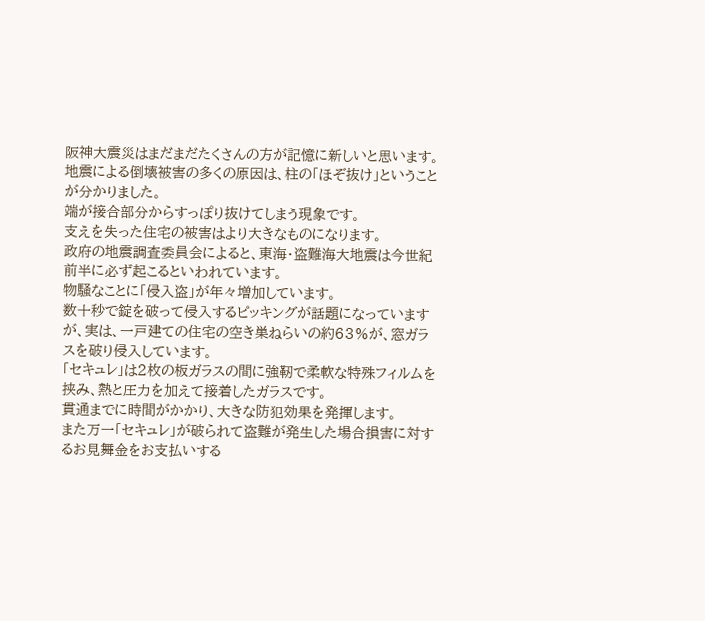阪神大震災はまだまだたくさんの方が記憶に新しいと思います。
地震による倒壊被害の多くの原因は、柱の「ほぞ抜け」ということが分かりました。
端が接合部分からすっぽり抜けてしまう現象です。
支えを失った住宅の被害はより大きなものになります。
政府の地震調査委員会によると、東海・盗難海大地震は今世紀前半に必ず起こるといわれています。
物騒なことに「侵入盗」が年々増加しています。
数十秒で錠を破って侵入するピッキングが話題になっていますが、実は、一戸建ての住宅の空き巣ねらいの約63%が、窓ガラスを破り侵入しています。
「セキュレ」は2枚の板ガラスの間に強靭で柔軟な特殊フィルムを挟み、熱と圧力を加えて接着したガラスです。
貫通までに時間がかかり、大きな防犯効果を発揮します。
また万一「セキュレ」が破られて盗難が発生した場合損害に対するお見舞金をお支払いする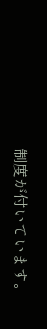制度が付いています。